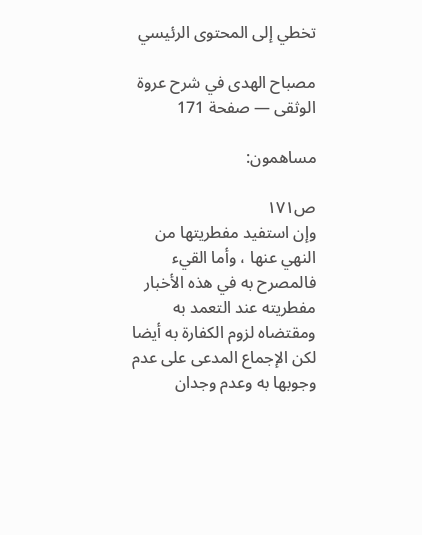تخطي إلى المحتوى الرئيسي

مصباح الهدى في شرح عروة الوثقى — صفحة 171

مساهمون:

ص١٧١
وإن استفيد مفطريتها من النهي عنها ، وأما القيء فالمصرح به في هذه الأخبار مفطريته عند التعمد به ومقتضاه لزوم الكفارة به أيضا لكن الإجماع المدعى على عدم وجوبها به وعدم وجدان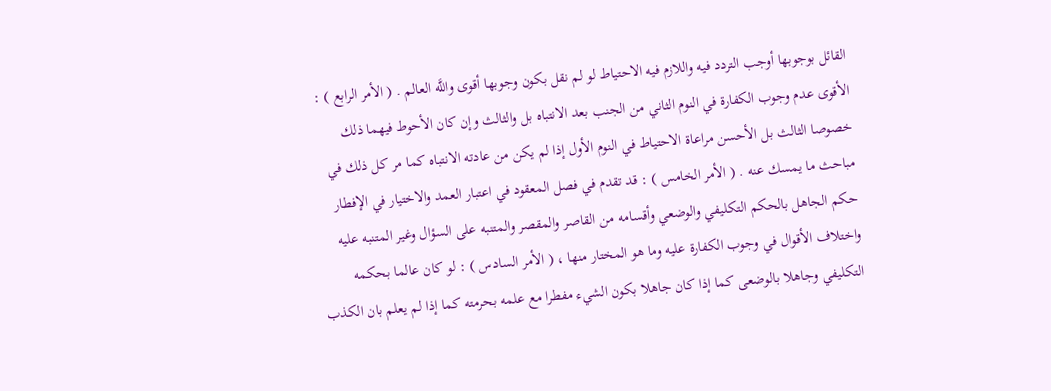القائل بوجوبها أوجب التردد فيه واللازم فيه الاحتياط لو لم نقل بكون وجوبها أقوى واللَّه العالم . ( الأمر الرابع ) : الأقوى عدم وجوب الكفارة في النوم الثاني من الجنب بعد الانتباه بل والثالث وإن كان الأحوط فيهما ذلك خصوصا الثالث بل الأحسن مراعاة الاحتياط في النوم الأول إذا لم يكن من عادته الانتباه كما مر كل ذلك في مباحث ما يمسك عنه . ( الأمر الخامس ) : قد تقدم في فصل المعقود في اعتبار العمد والاختيار في الإفطار حكم الجاهل بالحكم التكليفي والوضعي وأقسامه من القاصر والمقصر والمتنبه على السؤال وغير المتنبه عليه واختلاف الأقوال في وجوب الكفارة عليه وما هو المختار منها ، ( الأمر السادس ) : لو كان عالما بحكمه التكليفي وجاهلا بالوضعى كما إذا كان جاهلا بكون الشيء مفطرا مع علمه بحرمته كما إذا لم يعلم بان الكذب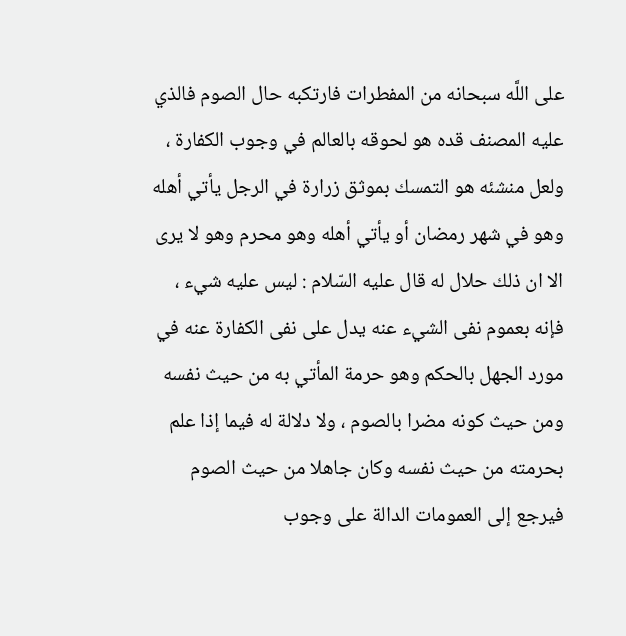على اللَّه سبحانه من المفطرات فارتكبه حال الصوم فالذي عليه المصنف قده هو لحوقه بالعالم في وجوب الكفارة ، ولعل منشئه هو التمسك بموثق زرارة في الرجل يأتي أهله وهو في شهر رمضان أو يأتي أهله وهو محرم وهو لا يرى الا ان ذلك حلال له قال عليه السّلام : ليس عليه شيء ، فإنه بعموم نفى الشيء عنه يدل على نفى الكفارة عنه في مورد الجهل بالحكم وهو حرمة المأتي به من حيث نفسه ومن حيث كونه مضرا بالصوم ، ولا دلالة له فيما إذا علم بحرمته من حيث نفسه وكان جاهلا من حيث الصوم فيرجع إلى العمومات الدالة على وجوب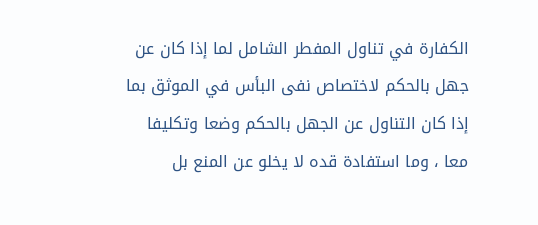الكفارة في تناول المفطر الشامل لما إذا كان عن جهل بالحكم لاختصاص نفى البأس في الموثق بما إذا كان التناول عن الجهل بالحكم وضعا وتكليفا معا ، وما استفادة قده لا يخلو عن المنع بل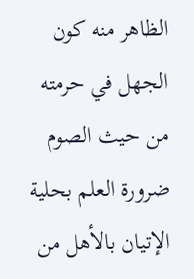الظاهر منه كون الجهل في حرمته من حيث الصوم ضرورة العلم بحلية الإتيان بالأهل من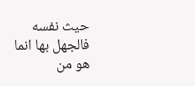حيث نفسه فالجهل بها انما هو من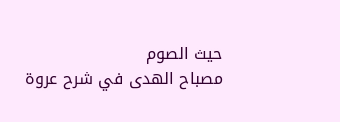حيث الصوم
مصباح الهدى في شرح عروة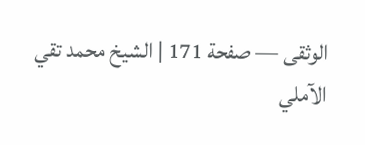الوثقى — صفحة 171 | الشيخ محمد تقي الآملي